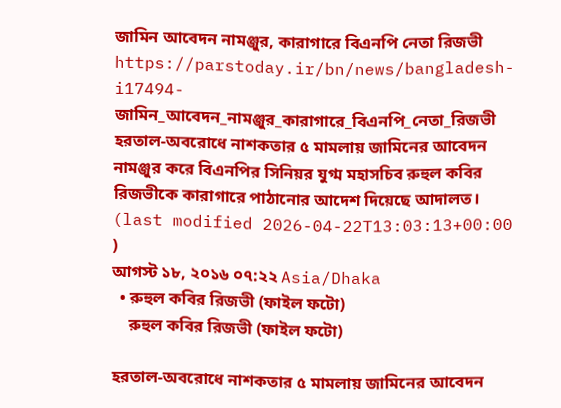জামিন আবেদন নামঞ্জুর, কারাগারে বিএনপি নেতা রিজভী
https://parstoday.ir/bn/news/bangladesh-i17494-জামিন_আবেদন_নামঞ্জুর_কারাগারে_বিএনপি_নেতা_রিজভী
হরতাল-অবরোধে নাশকতার ৫ মামলায় জামিনের আবেদন নামঞ্জুর করে বিএনপির সিনিয়র যুগ্ম মহাসচিব রুহুল কবির রিজভীকে কারাগারে পাঠানোর আদেশ দিয়েছে আদালত।
(last modified 2026-04-22T13:03:13+00:00 )
আগস্ট ১৮, ২০১৬ ০৭:২২ Asia/Dhaka
  • রুহুল কবির রিজভী (ফাইল ফটো)
    রুহুল কবির রিজভী (ফাইল ফটো)

হরতাল-অবরোধে নাশকতার ৫ মামলায় জামিনের আবেদন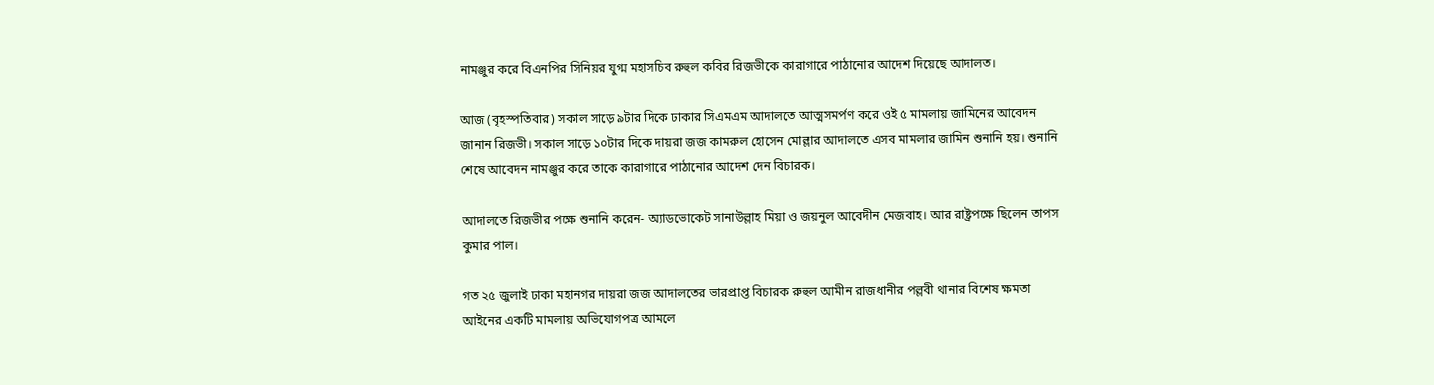নামঞ্জুর করে বিএনপির সিনিয়র যুগ্ম মহাসচিব রুহুল কবির রিজভীকে কারাগারে পাঠানোর আদেশ দিয়েছে আদালত।

আজ (বৃহস্পতিবার) সকাল সাড়ে ৯টার দিকে ঢাকার সিএমএম আদালতে আত্মসমর্পণ করে ওই ৫ মামলায় জামিনের আবেদন জানান রিজভী। সকাল সাড়ে ১০টার দিকে দায়রা জজ কামরুল হোসেন মোল্লার আদালতে এসব মামলার জামিন শুনানি হয়। শুনানি শেষে আবেদন নামঞ্জুর করে তাকে কারাগারে পাঠানোর আদেশ দেন বিচারক।

আদালতে রিজভীর পক্ষে শুনানি করেন- অ্যাডভোকেট সানাউল্লাহ মিয়া ও জয়নুল আবেদীন মেজবাহ। আর রাষ্ট্রপক্ষে ছিলেন তাপস কুমার পাল।

গত ২৫ জুলাই ঢাকা মহানগর দায়রা জজ আদালতের ভারপ্রাপ্ত বিচারক রুহুল আমীন রাজধানীর পল্লবী থানার বিশেষ ক্ষমতা আইনের একটি মামলায় অভিযোগপত্র আমলে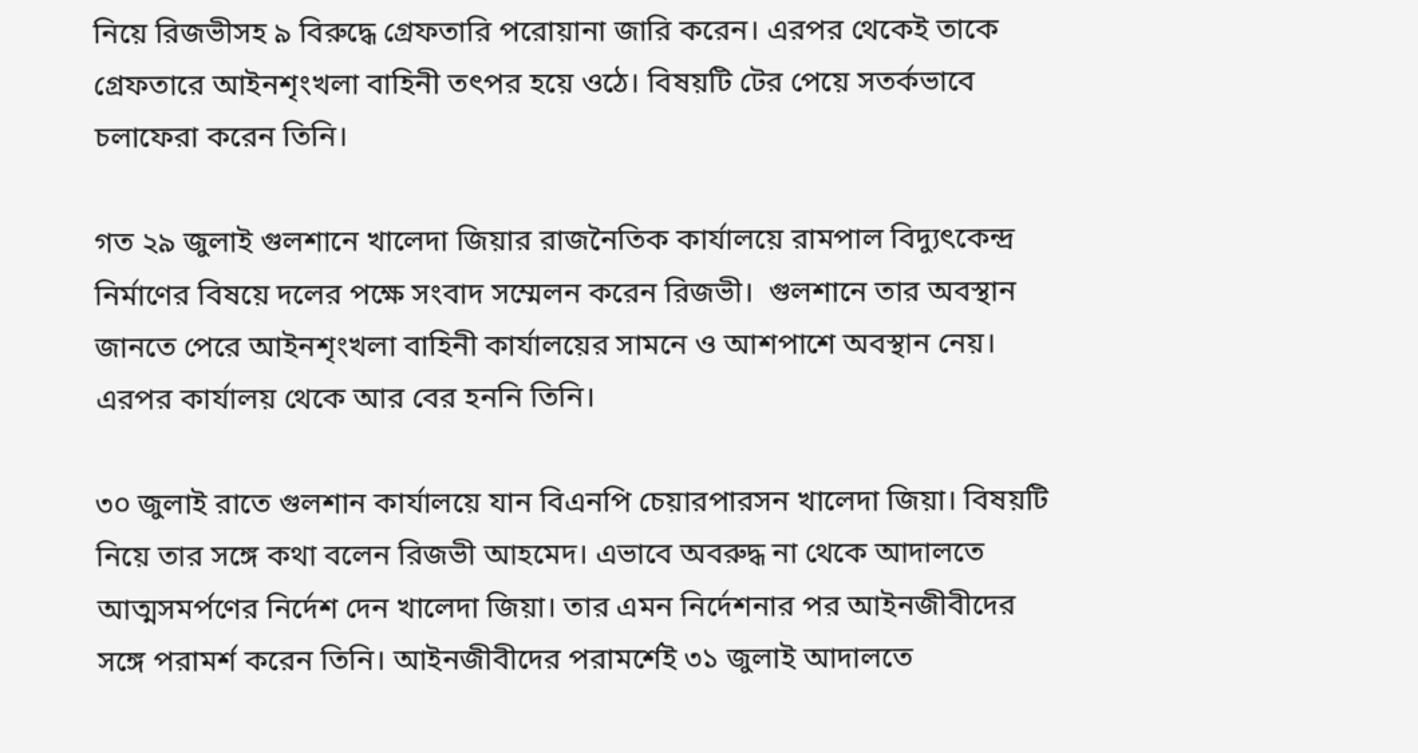নিয়ে রিজভীসহ ৯ বিরুদ্ধে গ্রেফতারি পরোয়ানা জারি করেন। এরপর থেকেই তাকে গ্রেফতারে আইনশৃংখলা বাহিনী তৎপর হয়ে ওঠে। বিষয়টি টের পেয়ে সতর্কভাবে চলাফেরা করেন তিনি।

গত ২৯ জুলাই গুলশানে খালেদা জিয়ার রাজনৈতিক কার্যালয়ে রামপাল বিদ্যুৎকেন্দ্র নির্মাণের বিষয়ে দলের পক্ষে সংবাদ সম্মেলন করেন রিজভী।  গুলশানে তার অবস্থান জানতে পেরে আইনশৃংখলা বাহিনী কার্যালয়ের সামনে ও আশপাশে অবস্থান নেয়। এরপর কার্যালয় থেকে আর বের হননি তিনি।

৩০ জুলাই রাতে গুলশান কার্যালয়ে যান বিএনপি চেয়ারপারসন খালেদা জিয়া। বিষয়টি নিয়ে তার সঙ্গে কথা বলেন রিজভী আহমেদ। এভাবে অবরুদ্ধ না থেকে আদালতে আত্মসমর্পণের নির্দেশ দেন খালেদা জিয়া। তার এমন নির্দেশনার পর আইনজীবীদের সঙ্গে পরামর্শ করেন তিনি। আইনজীবীদের পরামর্শেই ৩১ জুলাই আদালতে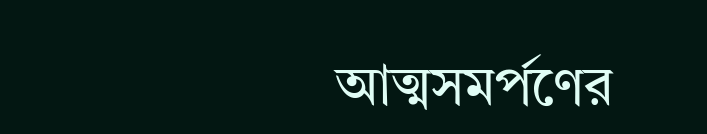আত্মসমর্পণের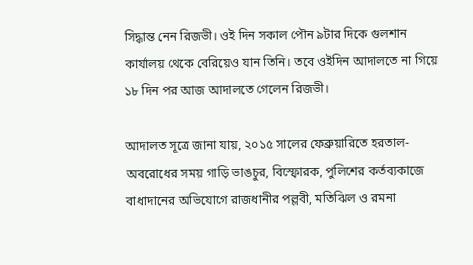সিদ্ধান্ত নেন রিজভী। ওই দিন সকাল পৌন ৯টার দিকে গুলশান কার্যালয় থেকে বেরিয়েও যান তিনি। তবে ওইদিন আদালতে না গিয়ে ১৮ দিন পর আজ আদালতে গেলেন রিজভী।

আদালত সূত্রে জানা যায়, ২০১৫ সালের ফেব্রুয়ারিতে হরতাল-অবরোধের সময় গাড়ি ভাঙচুর, বিস্ফোরক, পুলিশের কর্তব্যকাজে বাধাদানের অভিযোগে রাজধানীর পল্লবী, মতিঝিল ও রমনা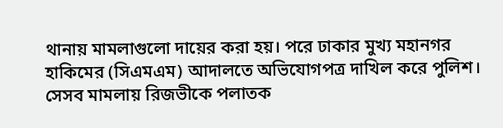থানায় মামলাগুলো দায়ের করা হয়। পরে ঢাকার মুখ্য মহানগর হাকিমের (সিএমএম) আদালতে অভিযোগপত্র দাখিল করে পুলিশ। সেসব মামলায় রিজভীকে পলাতক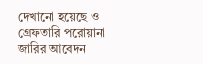দেখানো হয়েছে ও গ্রেফতারি পরোয়ানা জারির আবেদন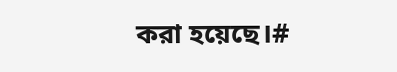করা হয়েছে।#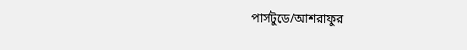পার্সটুডে/আশরাফুর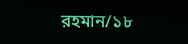রহমান/১৮